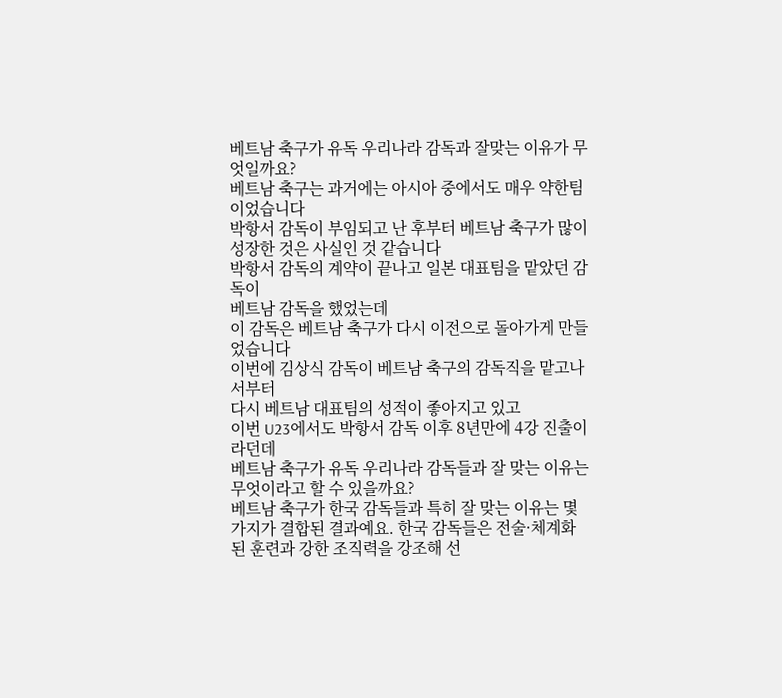베트남 축구가 유독 우리나라 감독과 잘맞는 이유가 무엇일까요?
베트남 축구는 과거에는 아시아 중에서도 매우 약한팀이었습니다
박항서 감독이 부임되고 난 후부터 베트남 축구가 많이 성장한 것은 사실인 것 같습니다
박항서 감독의 계약이 끝나고 일본 대표팀을 맡았던 감독이
베트남 감독을 했었는데
이 감독은 베트남 축구가 다시 이전으로 돌아가게 만들었습니다
이번에 김상식 감독이 베트남 축구의 감독직을 맡고나서부터
다시 베트남 대표팀의 성적이 좋아지고 있고
이번 U23에서도 박항서 감독 이후 8년만에 4강 진출이라던데
베트남 축구가 유독 우리나라 감독들과 잘 맞는 이유는
무엇이라고 할 수 있을까요?
베트남 축구가 한국 감독들과 특히 잘 맞는 이유는 몇 가지가 결합된 결과예요. 한국 감독들은 전술·체계화된 훈련과 강한 조직력을 강조해 선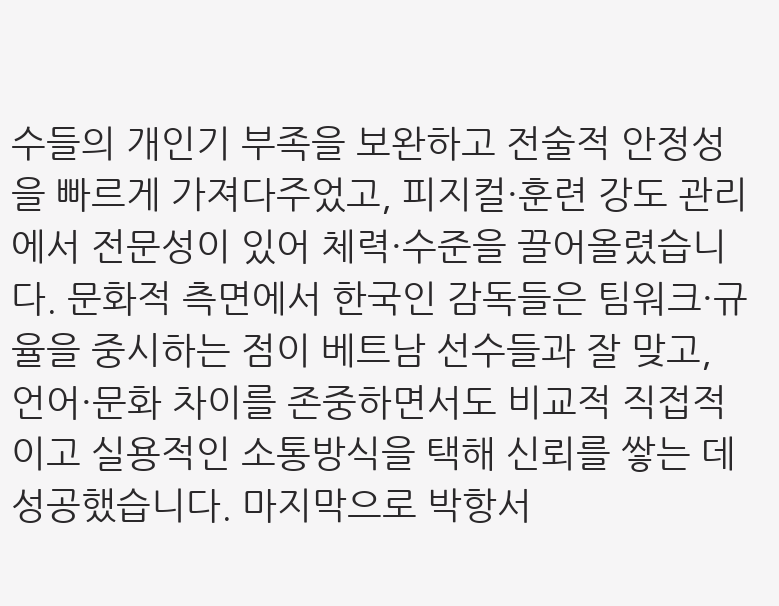수들의 개인기 부족을 보완하고 전술적 안정성을 빠르게 가져다주었고, 피지컬·훈련 강도 관리에서 전문성이 있어 체력·수준을 끌어올렸습니다. 문화적 측면에서 한국인 감독들은 팀워크·규율을 중시하는 점이 베트남 선수들과 잘 맞고, 언어·문화 차이를 존중하면서도 비교적 직접적이고 실용적인 소통방식을 택해 신뢰를 쌓는 데 성공했습니다. 마지막으로 박항서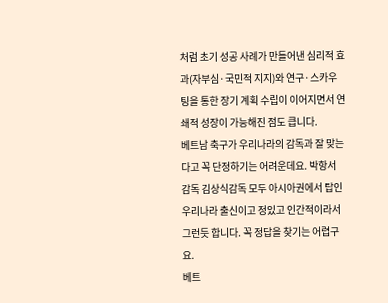처럼 초기 성공 사례가 만들어낸 심리적 효과(자부심·국민적 지지)와 연구·스카우팅을 통한 장기 계획 수립이 이어지면서 연쇄적 성장이 가능해진 점도 큽니다.
베트남 축구가 우리나라의 감독과 잘 맞는다고 꼭 단정하기는 어려운데요. 박항서 감독 김상식감독 모두 아시아권에서 탑인 우리나라 출신이고 정있고 인간적이라서 그런듯 합니다. 꼭 정답을 찾기는 어렵구요.
베트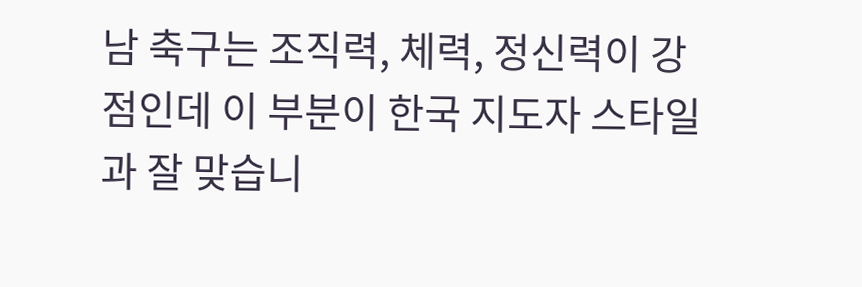남 축구는 조직력, 체력, 정신력이 강점인데 이 부분이 한국 지도자 스타일과 잘 맞습니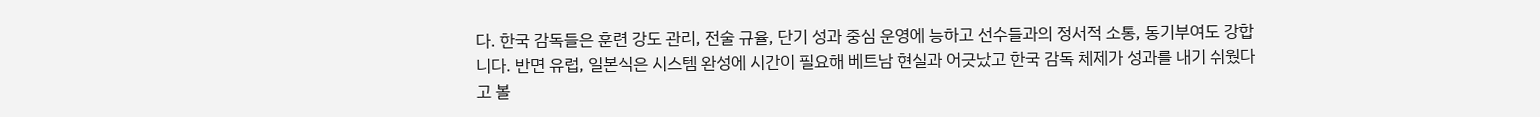다. 한국 감독들은 훈련 강도 관리, 전술 규율, 단기 성과 중심 운영에 능하고 선수들과의 정서적 소통, 동기부여도 강합니다. 반면 유럽, 일본식은 시스템 완성에 시간이 필요해 베트남 현실과 어긋났고 한국 감독 체제가 성과를 내기 쉬웠다고 볼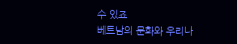수 있죠
베트남의 문화와 우리나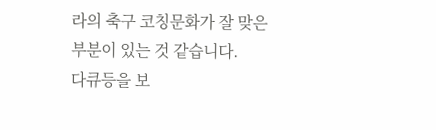라의 축구 코칭문화가 잘 맞은 부분이 있는 것 같습니다.
다큐등을 보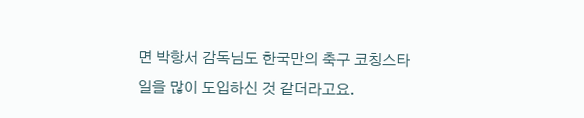면 박항서 감독님도 한국만의 축구 코칭스타일을 많이 도입하신 것 같더라고요.